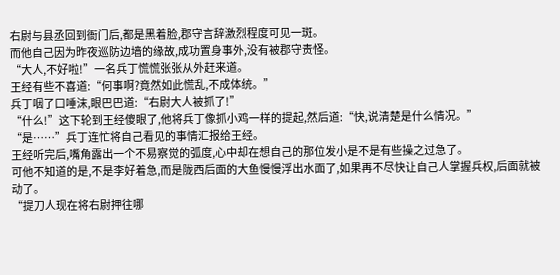右尉与县丞回到衙门后,都是黑着脸,郡守言辞激烈程度可见一斑。
而他自己因为昨夜巡防边墙的缘故,成功置身事外,没有被郡守责怪。
“大人,不好啦!”一名兵丁慌慌张张从外赶来道。
王经有些不喜道:“何事啊?竟然如此慌乱,不成体统。”
兵丁咽了口唾沫,眼巴巴道:“右尉大人被抓了!”
“什么!”这下轮到王经傻眼了,他将兵丁像抓小鸡一样的提起,然后道:“快,说清楚是什么情况。”
“是……”兵丁连忙将自己看见的事情汇报给王经。
王经听完后,嘴角露出一个不易察觉的弧度,心中却在想自己的那位发小是不是有些操之过急了。
可他不知道的是,不是李好着急,而是陇西后面的大鱼慢慢浮出水面了,如果再不尽快让自己人掌握兵权,后面就被动了。
“提刀人现在将右尉押往哪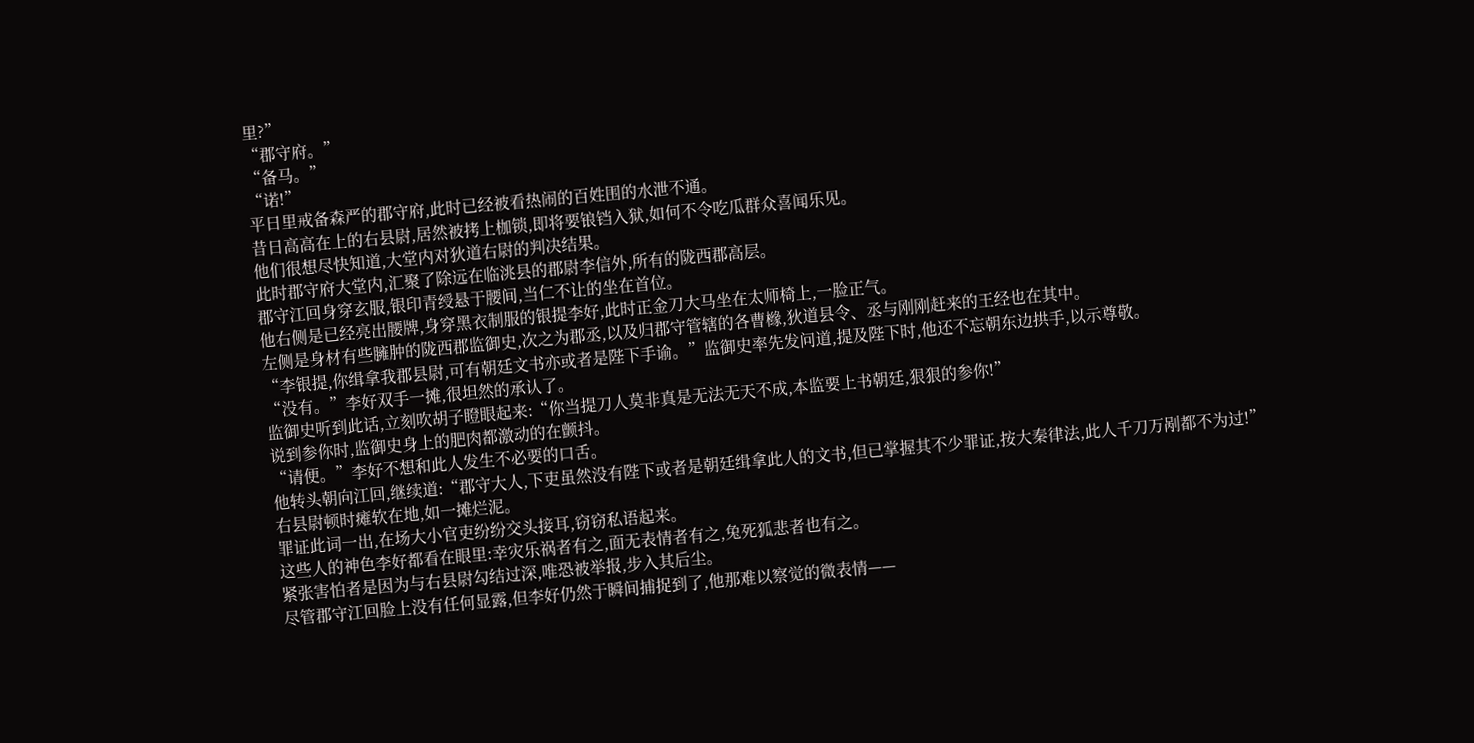里?”
“郡守府。”
“备马。”
“诺!”
平日里戒备森严的郡守府,此时已经被看热闹的百姓围的水泄不通。
昔日高高在上的右县尉,居然被拷上枷锁,即将要锒铛入狱,如何不令吃瓜群众喜闻乐见。
他们很想尽快知道,大堂内对狄道右尉的判决结果。
此时郡守府大堂内,汇聚了除远在临洮县的郡尉李信外,所有的陇西郡高层。
郡守江回身穿玄服,银印青绶悬于腰间,当仁不让的坐在首位。
他右侧是已经亮出腰牌,身穿黑衣制服的银提李好,此时正金刀大马坐在太师椅上,一脸正气。
左侧是身材有些臃肿的陇西郡监御史,次之为郡丞,以及归郡守管辖的各曹橼,狄道县令、丞与刚刚赶来的王经也在其中。
“李银提,你缉拿我郡县尉,可有朝廷文书亦或者是陛下手谕。”监御史率先发问道,提及陛下时,他还不忘朝东边拱手,以示尊敬。
“没有。”李好双手一摊,很坦然的承认了。
监御史听到此话,立刻吹胡子瞪眼起来:“你当提刀人莫非真是无法无天不成,本监要上书朝廷,狠狠的参你!”
说到参你时,监御史身上的肥肉都激动的在颤抖。
“请便。”李好不想和此人发生不必要的口舌。
他转头朝向江回,继续道:“郡守大人,下吏虽然没有陛下或者是朝廷缉拿此人的文书,但已掌握其不少罪证,按大秦律法,此人千刀万剐都不为过!”
右县尉顿时瘫软在地,如一摊烂泥。
罪证此词一出,在场大小官吏纷纷交头接耳,窃窃私语起来。
这些人的神色李好都看在眼里:幸灾乐祸者有之,面无表情者有之,兔死狐悲者也有之。
紧张害怕者是因为与右县尉勾结过深,唯恐被举报,步入其后尘。
尽管郡守江回脸上没有任何显露,但李好仍然于瞬间捕捉到了,他那难以察觉的微表情——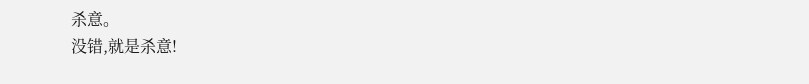杀意。
没错,就是杀意!